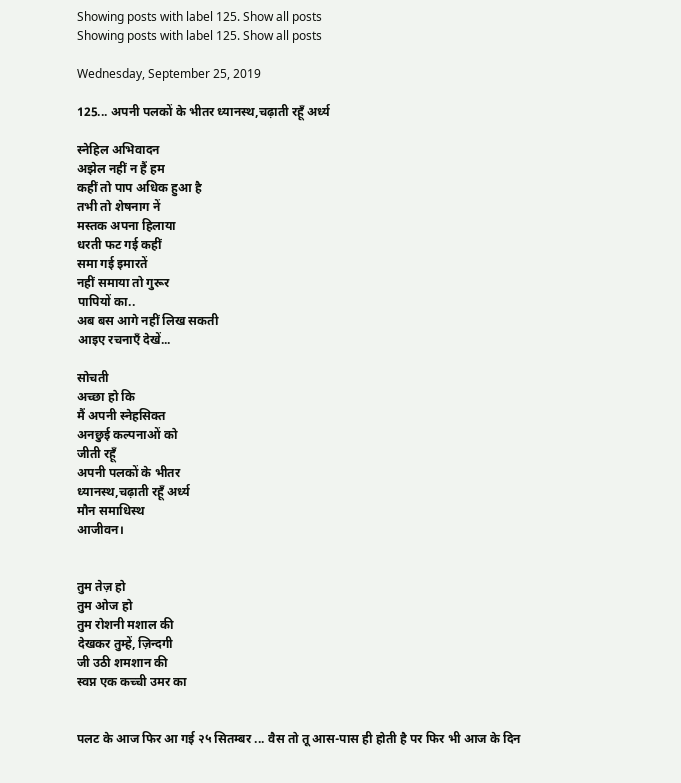Showing posts with label 125. Show all posts
Showing posts with label 125. Show all posts

Wednesday, September 25, 2019

125... अपनी पलकों के भीतर ध्यानस्थ,चढ़ाती रहूँ अर्ध्य

स्नेहिल अभिवादन
अझेल नहीं न हैं हम
कहीं तो पाप अधिक हुआ है
तभी तो शेषनाग नें
मस्तक अपना हिलाया
धरती फट गई कहीं
समा गई इमारतें
नहीं समाया तो गुरूर
पापियों का..
अब बस आगे नहीं लिख सकती
आइए रचनाएँ देखें...

सोचती
अच्छा हो कि
मैं अपनी स्नेहसिक्त
अनछुई कल्पनाओं को
जीती रहूँ
अपनी पलकों के भीतर
ध्यानस्थ,चढ़ाती रहूँ अर्ध्य
मौन समाधिस्थ
आजीवन।


तुम तेज़ हो
तुम ओज हो
तुम रोशनी मशाल की
देखकर तुम्हें, ज़िन्दगी
जी उठी शमशान की
स्वप्न एक कच्ची उमर का


पलट के आज फिर आ गई २५ सितम्बर ... वैस तो तू आस-पास ही होती है पर फिर भी आज के दिन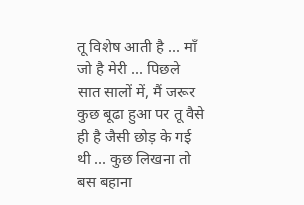तू विशेष आती है ... माँ जो है मेरी ... पिछले सात सालों में, मैं जरूर कुछ बूढा हुआ पर तू वैसे ही है जैसी छोड़ के गई थी ... कुछ लिखना तो बस बहाना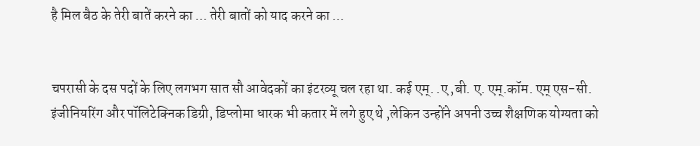है मिल बैठ के तेरी बातें करने का ... तेरी बातों को याद करने का ...


चपरासी के दस पदों के लिए लगभग सात सौ आवेदकों का इंटरव्यू चल रहा था. कई एम्. .ए ,बी. ए. एम्.कॉम. एम् एस-सी. इंजीनियरिंग और पॉलिटेक्निक डिग्री, डिप्लोमा धारक भी कतार में लगे हुए थे ,लेकिन उन्होंने अपनी उच्च शैक्षणिक योग्यता को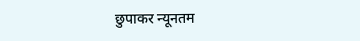छुपाकर न्यूनतम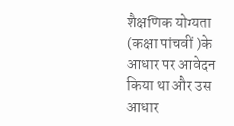शैक्षणिक योग्यता (कक्षा पांचवीं )के आधार पर आवेदन किया था और उस आधार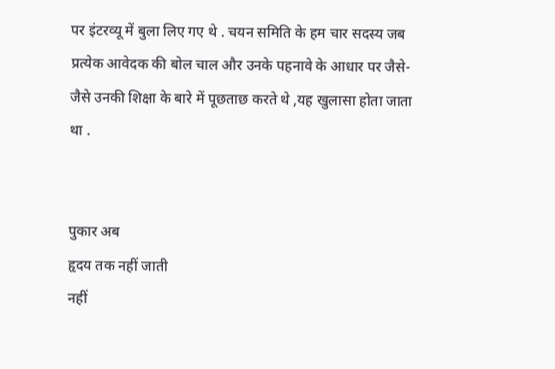पर इंटरव्यू में बुला लिए गए थे . चयन समिति के हम चार सदस्य जब प्रत्येक आवेदक की बोल चाल और उनके पहनावे के आधार पर जैसे-जैसे उनकी शिक्षा के बारे में पूछताछ करते थे ,यह खुलासा होता जाता था .


पुकार अब
हृदय तक नहीं जाती
नहीं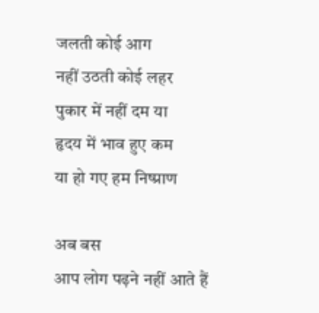जलती कोई आग
नहीं उठती कोई लहर
पुकार में नहीं दम या
हृदय में भाव हुए कम
या हो गए हम निष्प्राण

अब बस
आप लोग पढ़ने नहीं आते हैं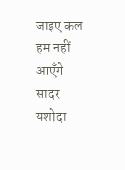जाइए कल हम नहीं आएँगे
सादर
यशोदा